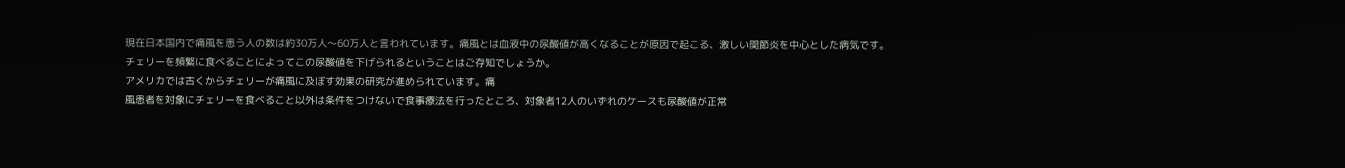現在日本国内で痛風を患う人の数は約30万人〜60万人と言われています。痛風とは血液中の尿酸値が高くなることが原因で起こる、激しい関節炎を中心とした病気です。
チェリーを頻繁に食べることによってこの尿酸値を下げられるということはご存知でしょうか。
アメリカでは古くからチェリーが痛風に及ぼす効果の研究が進められています。痛
風患者を対象にチェリーを食べること以外は条件をつけないで食事療法を行ったところ、対象者12人のいずれのケースも尿酸値が正常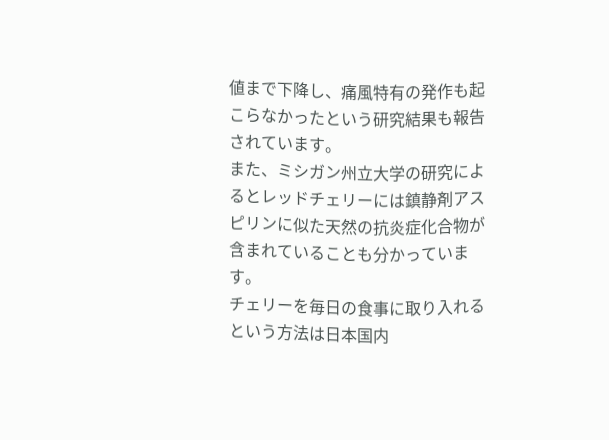値まで下降し、痛風特有の発作も起こらなかったという研究結果も報告されています。
また、ミシガン州立大学の研究によるとレッドチェリーには鎮静剤アスピリンに似た天然の抗炎症化合物が含まれていることも分かっています。
チェリーを毎日の食事に取り入れるという方法は日本国内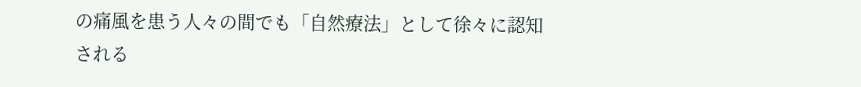の痛風を患う人々の間でも「自然療法」として徐々に認知される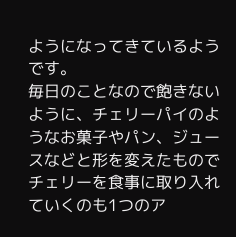ようになってきているようです。
毎日のことなので飽きないように、チェリーパイのようなお菓子やパン、ジュースなどと形を変えたものでチェリーを食事に取り入れていくのも1つのア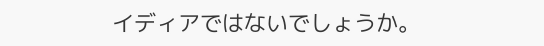イディアではないでしょうか。